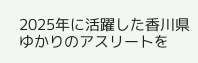2025年に活躍した香川県ゆかりのアスリートを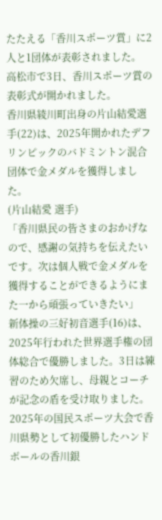たたえる「香川スポーツ賞」に2人と1団体が表彰されました。
高松市で3日、香川スポーツ賞の表彰式が開かれました。
香川県綾川町出身の片山結愛選手(22)は、2025年開かれたデフリンピックのバドミントン混合団体で金メダルを獲得しました。
(片山結愛 選手)
「香川県民の皆さまのおかげなので、感謝の気持ちを伝えたいです。次は個人戦で金メダルを獲得することができるようにまた一から頑張っていきたい」
新体操の三好初音選手(16)は、2025年行われた世界選手権の団体総合で優勝しました。3日は練習のため欠席し、母親とコーチが記念の盾を受け取りました。
2025年の国民スポーツ大会で香川県勢として初優勝したハンドボールの香川銀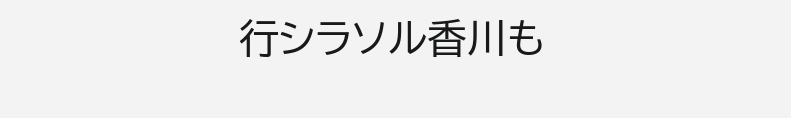行シラソル香川も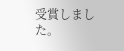受賞しました。